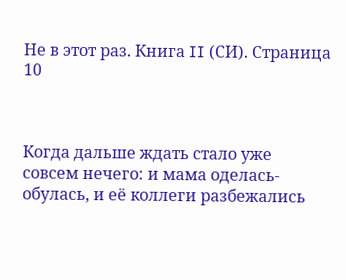Не в этот раз. Книга II (СИ). Страница 10



Когда дальше ждать стало уже совсем нечего: и мама оделась-обулась, и её коллеги разбежались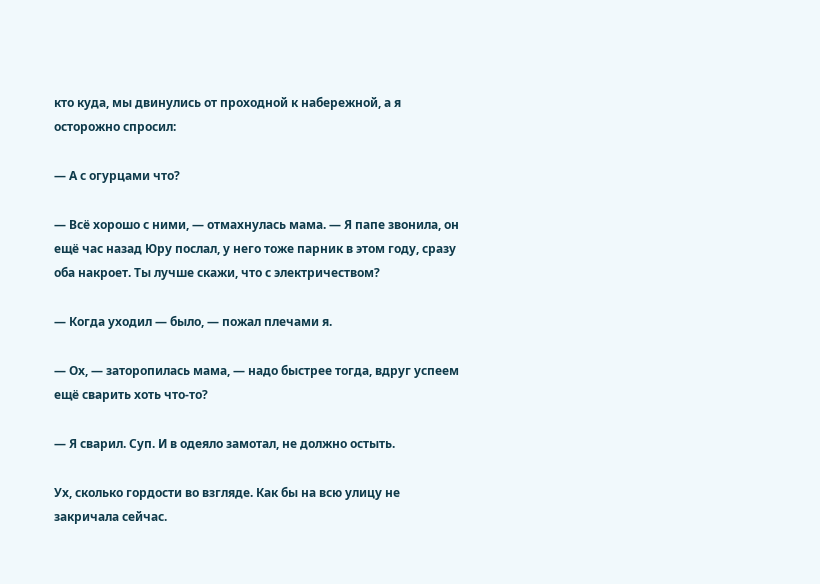кто куда, мы двинулись от проходной к набережной, а я осторожно спросил:

— А с огурцами что?

— Всё хорошо с ними, — отмахнулась мама. — Я папе звонила, он ещё час назад Юру послал, у него тоже парник в этом году, сразу оба накроет. Ты лучше скажи, что с электричеством?

— Когда уходил — было, — пожал плечами я.

— Ох, — заторопилась мама, — надо быстрее тогда, вдруг успеем ещё сварить хоть что-то?

— Я сварил. Суп. И в одеяло замотал, не должно остыть.

Ух, сколько гордости во взгляде. Как бы на всю улицу не закричала сейчас.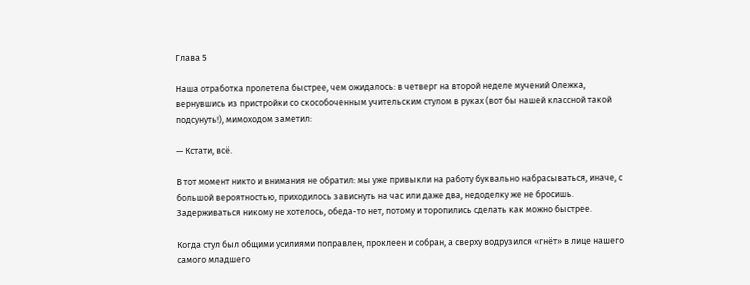Глава 5

Наша отработка пролетела быстрее, чем ожидалось: в четверг на второй неделе мучений Олежка, вернувшись из пристройки со скособоченным учительским стулом в руках (вот бы нашей классной такой подсунуть!), мимоходом заметил:

— Кстати, всё.

В тот момент никто и внимания не обратил: мы уже привыкли на работу буквально набрасываться, иначе, с большой вероятностью, приходилось зависнуть на час или даже два, недоделку же не бросишь. Задерживаться никому не хотелось, обеда-то нет, потому и торопились сделать как можно быстрее.

Когда стул был общими усилиями поправлен, проклеен и собран, а сверху водрузился «гнёт» в лице нашего самого младшего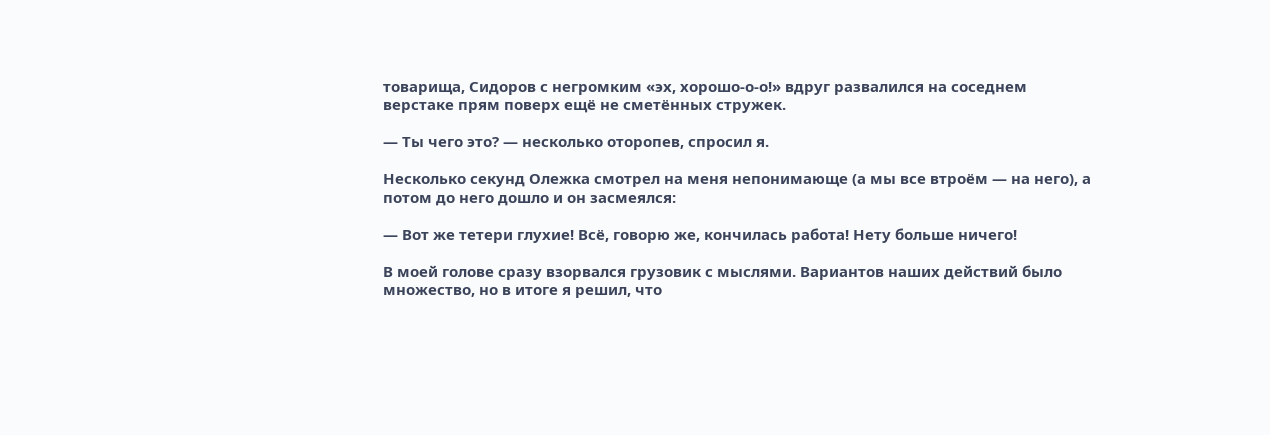товарища, Сидоров с негромким «эх, хорошо-о-о!» вдруг развалился на соседнем верстаке прям поверх ещё не сметённых стружек.

— Ты чего это? — несколько оторопев, спросил я.

Несколько секунд Олежка смотрел на меня непонимающе (а мы все втроём — на него), а потом до него дошло и он засмеялся:

— Вот же тетери глухие! Всё, говорю же, кончилась работа! Нету больше ничего!

В моей голове сразу взорвался грузовик с мыслями. Вариантов наших действий было множество, но в итоге я решил, что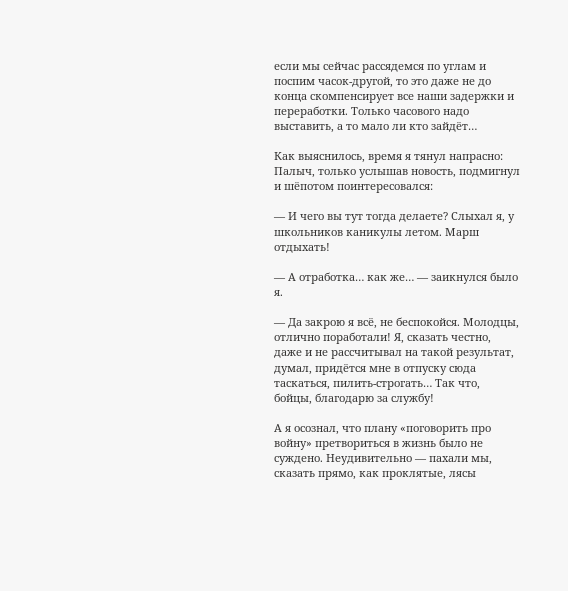если мы сейчас рассядемся по углам и поспим часок-другой, то это даже не до конца скомпенсирует все наши задержки и переработки. Только часового надо выставить, а то мало ли кто зайдёт…

Как выяснилось, время я тянул напрасно: Палыч, только услышав новость, подмигнул и шёпотом поинтересовался:

— И чего вы тут тогда делаете? Слыхал я, у школьников каникулы летом. Марш отдыхать!

— А отработка… как же… — заикнулся было я.

— Да закрою я всё, не беспокойся. Молодцы, отлично поработали! Я, сказать честно, даже и не рассчитывал на такой результат, думал, придётся мне в отпуску сюда таскаться, пилить-строгать… Так что, бойцы, благодарю за службу!

А я осознал, что плану «поговорить про войну» претвориться в жизнь было не суждено. Неудивительно — пахали мы, сказать прямо, как проклятые, лясы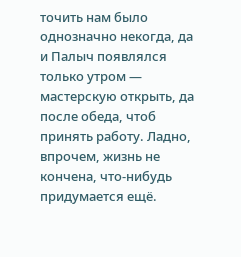точить нам было однозначно некогда, да и Палыч появлялся только утром — мастерскую открыть, да после обеда, чтоб принять работу. Ладно, впрочем, жизнь не кончена, что-нибудь придумается ещё.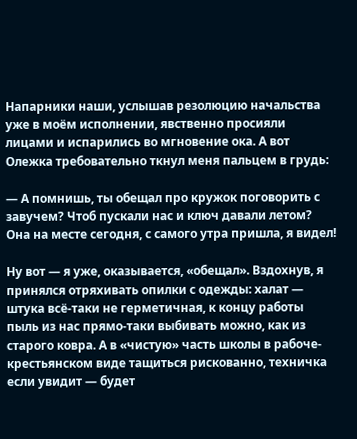Напарники наши, услышав резолюцию начальства уже в моём исполнении, явственно просияли лицами и испарились во мгновение ока. А вот Олежка требовательно ткнул меня пальцем в грудь:

— А помнишь, ты обещал про кружок поговорить с завучем? Чтоб пускали нас и ключ давали летом? Она на месте сегодня, с самого утра пришла, я видел!

Ну вот — я уже, оказывается, «обещал». Вздохнув, я принялся отряхивать опилки с одежды: халат — штука всё-таки не герметичная, к концу работы пыль из нас прямо-таки выбивать можно, как из старого ковра. А в «чистую» часть школы в рабоче-крестьянском виде тащиться рискованно, техничка если увидит — будет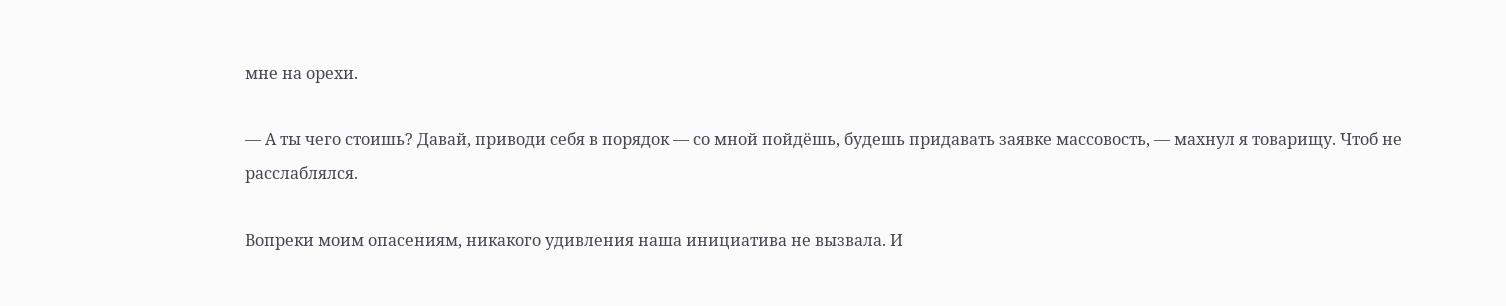мне на орехи.

— А ты чего стоишь? Давай, приводи себя в порядок — со мной пойдёшь, будешь придавать заявке массовость, — махнул я товарищу. Чтоб не расслаблялся.

Вопреки моим опасениям, никакого удивления наша инициатива не вызвала. И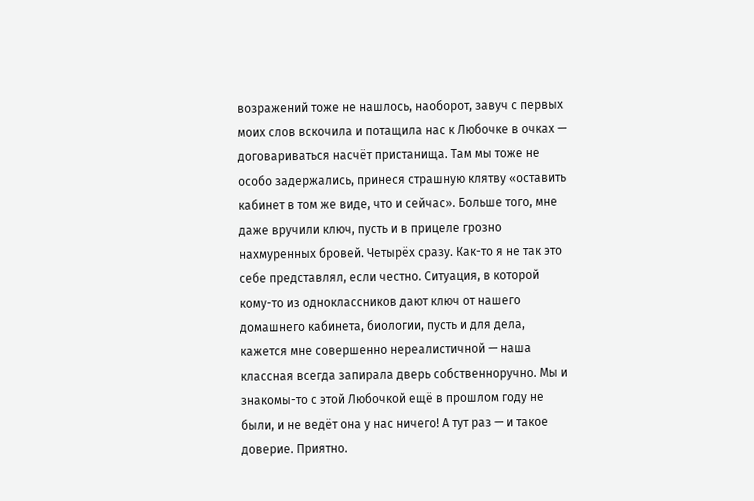возражений тоже не нашлось, наоборот, завуч с первых моих слов вскочила и потащила нас к Любочке в очках — договариваться насчёт пристанища. Там мы тоже не особо задержались, принеся страшную клятву «оставить кабинет в том же виде, что и сейчас». Больше того, мне даже вручили ключ, пусть и в прицеле грозно нахмуренных бровей. Четырёх сразу. Как-то я не так это себе представлял, если честно. Ситуация, в которой кому-то из одноклассников дают ключ от нашего домашнего кабинета, биологии, пусть и для дела, кажется мне совершенно нереалистичной — наша классная всегда запирала дверь собственноручно. Мы и знакомы-то с этой Любочкой ещё в прошлом году не были, и не ведёт она у нас ничего! А тут раз — и такое доверие. Приятно.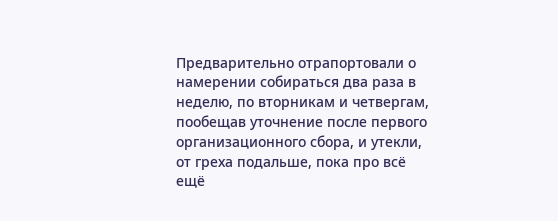Предварительно отрапортовали о намерении собираться два раза в неделю, по вторникам и четвергам, пообещав уточнение после первого организационного сбора, и утекли, от греха подальше, пока про всё ещё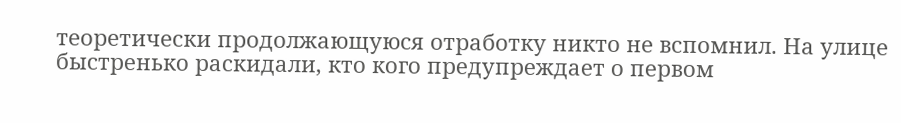теоретически продолжающуюся отработку никто не вспомнил. На улице быстренько раскидали, кто кого предупреждает о первом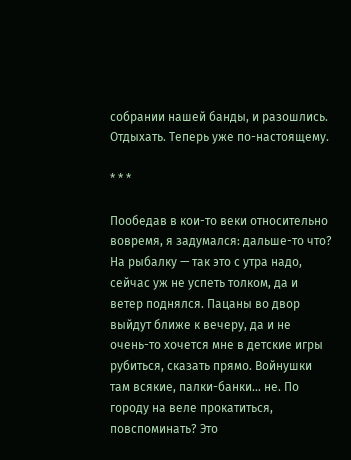собрании нашей банды, и разошлись. Отдыхать. Теперь уже по-настоящему.

* * *

Пообедав в кои-то веки относительно вовремя, я задумался: дальше-то что? На рыбалку — так это с утра надо, сейчас уж не успеть толком, да и ветер поднялся. Пацаны во двор выйдут ближе к вечеру, да и не очень-то хочется мне в детские игры рубиться, сказать прямо. Войнушки там всякие, палки-банки… не. По городу на веле прокатиться, повспоминать? Это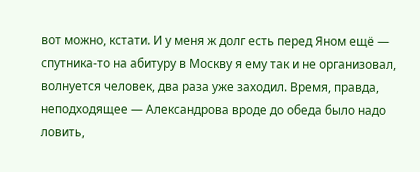вот можно, кстати. И у меня ж долг есть перед Яном ещё — спутника-то на абитуру в Москву я ему так и не организовал, волнуется человек, два раза уже заходил. Время, правда, неподходящее — Александрова вроде до обеда было надо ловить,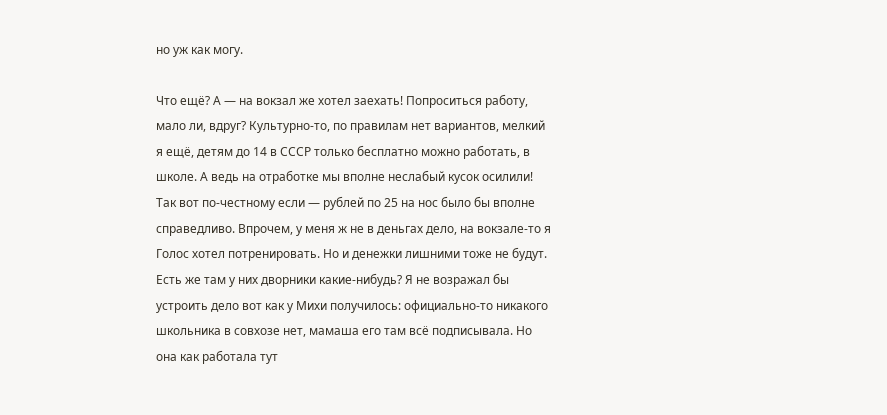но уж как могу.

Что ещё? А — на вокзал же хотел заехать! Попроситься работу, мало ли, вдруг? Культурно-то, по правилам нет вариантов, мелкий я ещё, детям до 14 в СССР только бесплатно можно работать, в школе. А ведь на отработке мы вполне неслабый кусок осилили! Так вот по-честному если — рублей по 25 на нос было бы вполне справедливо. Впрочем, у меня ж не в деньгах дело, на вокзале-то я Голос хотел потренировать. Но и денежки лишними тоже не будут. Есть же там у них дворники какие-нибудь? Я не возражал бы устроить дело вот как у Михи получилось: официально-то никакого школьника в совхозе нет, мамаша его там всё подписывала. Но она как работала тут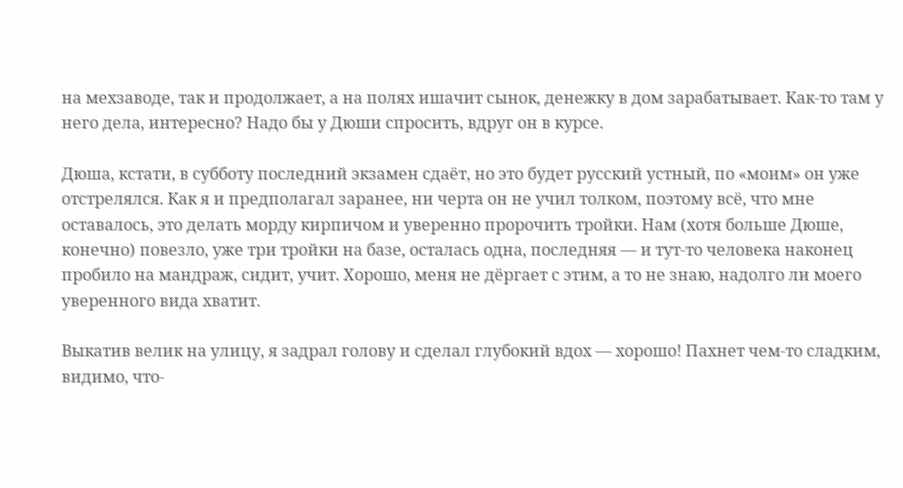на мехзаводе, так и продолжает, а на полях ишачит сынок, денежку в дом зарабатывает. Как-то там у него дела, интересно? Надо бы у Дюши спросить, вдруг он в курсе.

Дюша, кстати, в субботу последний экзамен сдаёт, но это будет русский устный, по «моим» он уже отстрелялся. Как я и предполагал заранее, ни черта он не учил толком, поэтому всё, что мне оставалось, это делать морду кирпичом и уверенно пророчить тройки. Нам (хотя больше Дюше, конечно) повезло, уже три тройки на базе, осталась одна, последняя — и тут-то человека наконец пробило на мандраж, сидит, учит. Хорошо, меня не дёргает с этим, а то не знаю, надолго ли моего уверенного вида хватит.

Выкатив велик на улицу, я задрал голову и сделал глубокий вдох — хорошо! Пахнет чем-то сладким, видимо, что-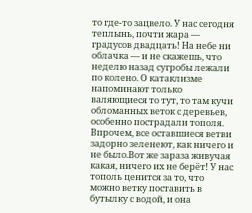то где-то зацвело. У нас сегодня теплынь, почти жара — градусов двадцать! На небе ни облачка — и не скажешь, что неделю назад сугробы лежали по колено. О катаклизме напоминают только валяющиеся то тут, то там кучи обломанных веток с деревьев, особенно пострадали тополя. Впрочем, все оставшиеся ветви задорно зеленеют, как ничего и не было.Вот же зараза живучая какая, ничего их не берёт! У нас тополь ценится за то, что можно ветку поставить в бутылку с водой, и она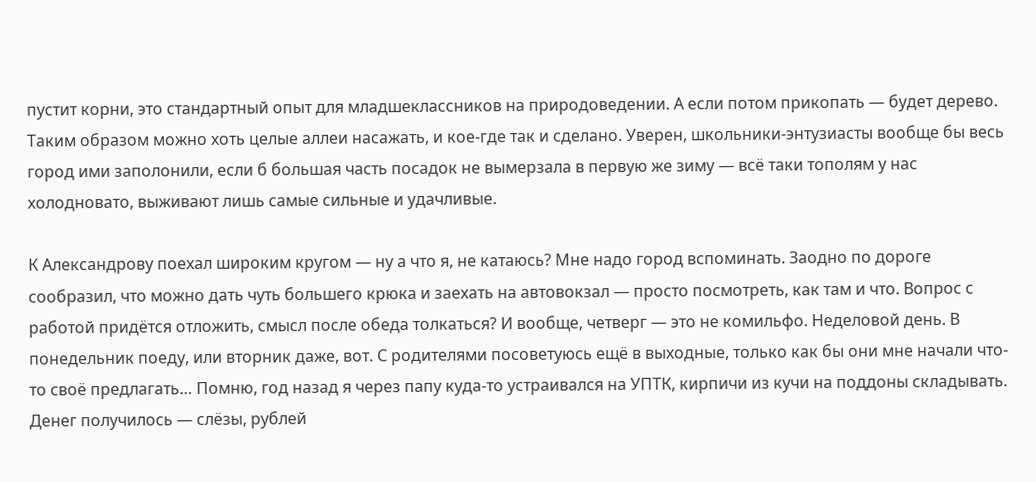пустит корни, это стандартный опыт для младшеклассников на природоведении. А если потом прикопать — будет дерево. Таким образом можно хоть целые аллеи насажать, и кое-где так и сделано. Уверен, школьники-энтузиасты вообще бы весь город ими заполонили, если б большая часть посадок не вымерзала в первую же зиму — всё таки тополям у нас холодновато, выживают лишь самые сильные и удачливые.

К Александрову поехал широким кругом — ну а что я, не катаюсь? Мне надо город вспоминать. Заодно по дороге сообразил, что можно дать чуть большего крюка и заехать на автовокзал — просто посмотреть, как там и что. Вопрос с работой придётся отложить, смысл после обеда толкаться? И вообще, четверг — это не комильфо. Неделовой день. В понедельник поеду, или вторник даже, вот. С родителями посоветуюсь ещё в выходные, только как бы они мне начали что-то своё предлагать… Помню, год назад я через папу куда-то устраивался на УПТК, кирпичи из кучи на поддоны складывать. Денег получилось — слёзы, рублей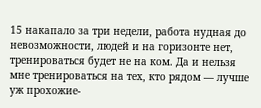15 накапало за три недели, работа нудная до невозможности, людей и на горизонте нет, тренироваться будет не на ком. Да и нельзя мне тренироваться на тех, кто рядом — лучше уж прохожие-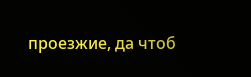проезжие, да чтоб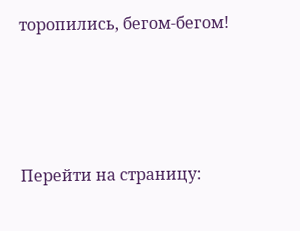торопились, бегом-бегом!




Перейти на страницу: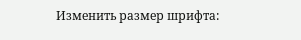Изменить размер шрифта: